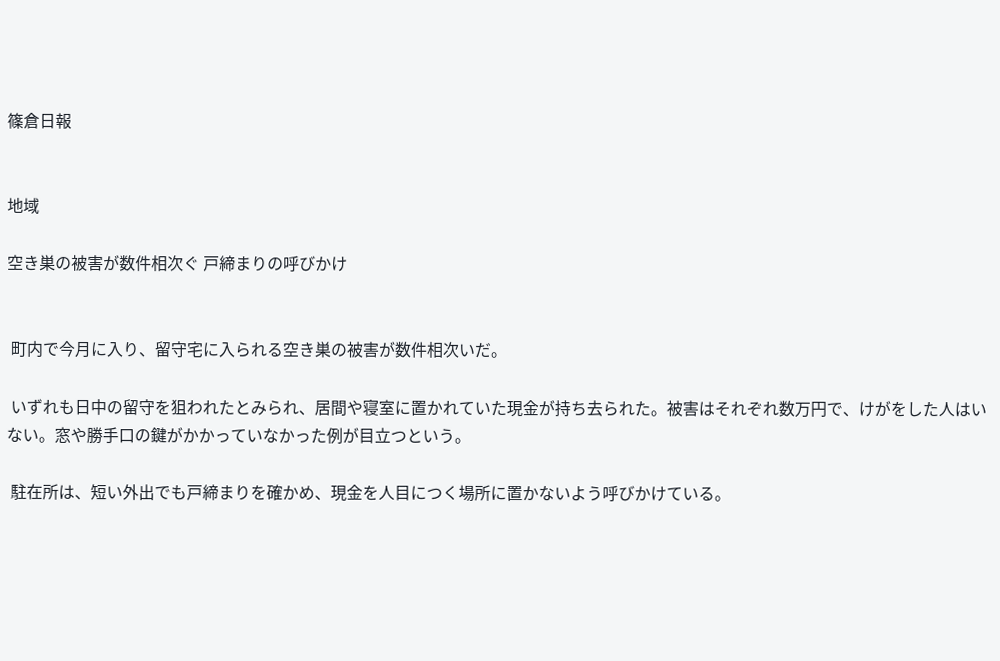篠倉日報


地域

空き巣の被害が数件相次ぐ 戸締まりの呼びかけ


 町内で今月に入り、留守宅に入られる空き巣の被害が数件相次いだ。

 いずれも日中の留守を狙われたとみられ、居間や寝室に置かれていた現金が持ち去られた。被害はそれぞれ数万円で、けがをした人はいない。窓や勝手口の鍵がかかっていなかった例が目立つという。

 駐在所は、短い外出でも戸締まりを確かめ、現金を人目につく場所に置かないよう呼びかけている。